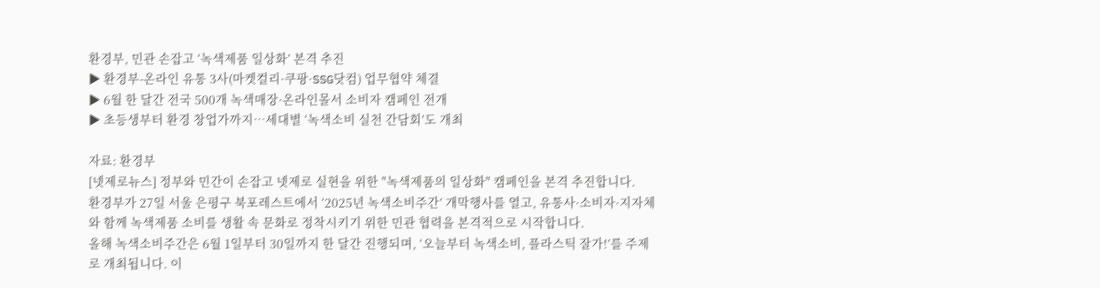환경부, 민관 손잡고 ‘녹색제품 일상화’ 본격 추진
▶ 환경부-온라인 유통 3사(마켓컬리·쿠팡·SSG닷컴) 업무협약 체결
▶ 6월 한 달간 전국 500개 녹색매장·온라인몰서 소비자 캠페인 전개
▶ 초등생부터 환경 창업가까지…세대별 ‘녹색소비 실천 간담회’도 개최

자료: 환경부
[넷제로뉴스] 정부와 민간이 손잡고 넷제로 실현을 위한 "녹색제품의 일상화" 캠페인을 본격 추진합니다.
환경부가 27일 서울 은평구 북포레스트에서 ‘2025년 녹색소비주간’ 개막행사를 열고, 유통사·소비자·지자체와 함께 녹색제품 소비를 생활 속 문화로 정착시키기 위한 민관 협력을 본격적으로 시작합니다.
올해 녹색소비주간은 6월 1일부터 30일까지 한 달간 진행되며, ‘오늘부터 녹색소비, 플라스틱 잘가!’를 주제로 개최됩니다. 이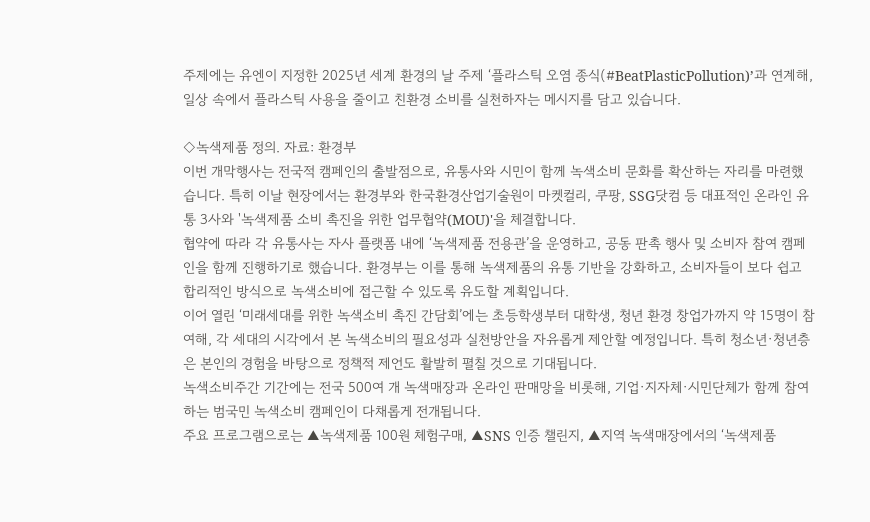주제에는 유엔이 지정한 2025년 세계 환경의 날 주제 ‘플라스틱 오염 종식(#BeatPlasticPollution)’과 연계해, 일상 속에서 플라스틱 사용을 줄이고 친환경 소비를 실천하자는 메시지를 담고 있습니다.

◇녹색제품 정의. 자료: 환경부
이번 개막행사는 전국적 캠페인의 출발점으로, 유통사와 시민이 함께 녹색소비 문화를 확산하는 자리를 마련했습니다. 특히 이날 현장에서는 환경부와 한국환경산업기술원이 마켓컬리, 쿠팡, SSG닷컴 등 대표적인 온라인 유통 3사와 '녹색제품 소비 촉진을 위한 업무협약(MOU)'을 체결합니다.
협약에 따라 각 유통사는 자사 플랫폼 내에 ‘녹색제품 전용관’을 운영하고, 공동 판촉 행사 및 소비자 참여 캠페인을 함께 진행하기로 했습니다. 환경부는 이를 통해 녹색제품의 유통 기반을 강화하고, 소비자들이 보다 쉽고 합리적인 방식으로 녹색소비에 접근할 수 있도록 유도할 계획입니다.
이어 열린 ‘미래세대를 위한 녹색소비 촉진 간담회’에는 초등학생부터 대학생, 청년 환경 창업가까지 약 15명이 참여해, 각 세대의 시각에서 본 녹색소비의 필요성과 실천방안을 자유롭게 제안할 예정입니다. 특히 청소년·청년층은 본인의 경험을 바탕으로 정책적 제언도 활발히 펼칠 것으로 기대됩니다.
녹색소비주간 기간에는 전국 500여 개 녹색매장과 온라인 판매망을 비롯해, 기업·지자체·시민단체가 함께 참여하는 범국민 녹색소비 캠페인이 다채롭게 전개됩니다.
주요 프로그램으로는 ▲녹색제품 100원 체험구매, ▲SNS 인증 챌린지, ▲지역 녹색매장에서의 ‘녹색제품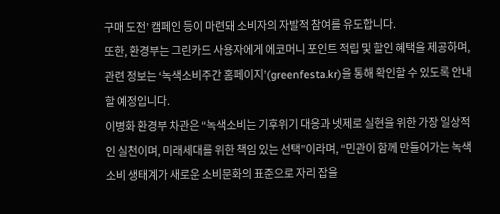구매 도전’ 캠페인 등이 마련돼 소비자의 자발적 참여를 유도합니다.
또한, 환경부는 그린카드 사용자에게 에코머니 포인트 적립 및 할인 혜택을 제공하며, 관련 정보는 ‘녹색소비주간 홈페이지’(greenfesta.kr)을 통해 확인할 수 있도록 안내할 예정입니다.
이병화 환경부 차관은 “녹색소비는 기후위기 대응과 넷제로 실현을 위한 가장 일상적인 실천이며, 미래세대를 위한 책임 있는 선택”이라며, “민관이 함께 만들어가는 녹색소비 생태계가 새로운 소비문화의 표준으로 자리 잡을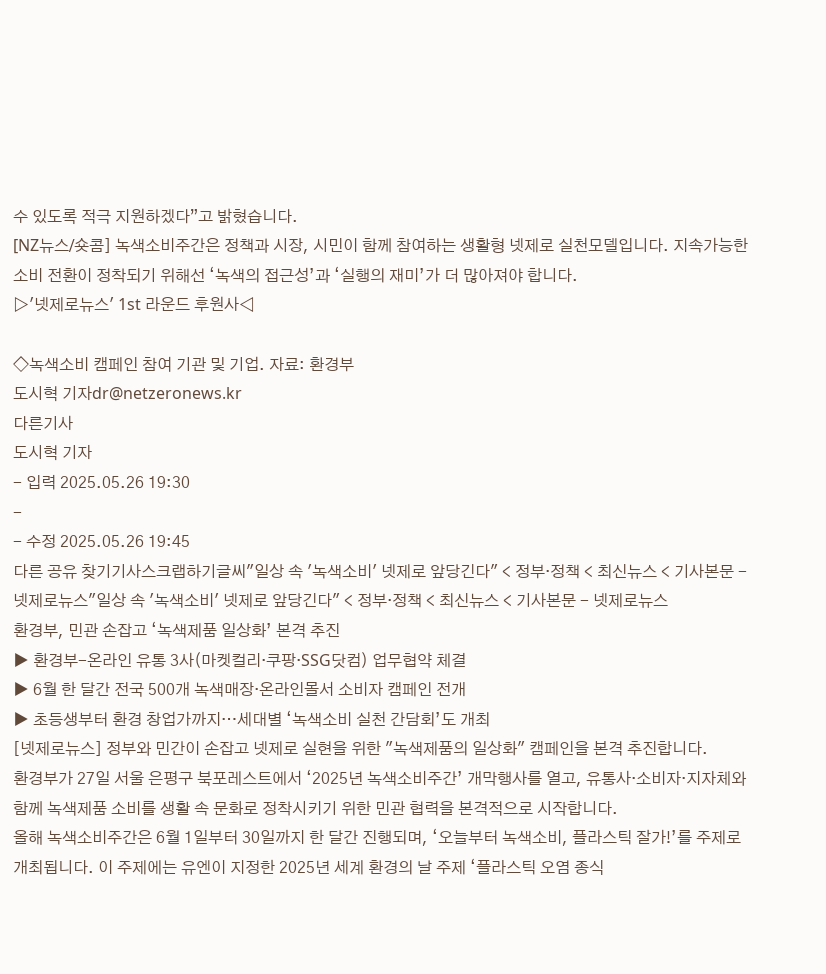수 있도록 적극 지원하겠다”고 밝혔습니다.
[NZ뉴스/숏콤] 녹색소비주간은 정책과 시장, 시민이 함께 참여하는 생활형 넷제로 실천모델입니다. 지속가능한 소비 전환이 정착되기 위해선 ‘녹색의 접근성’과 ‘실행의 재미’가 더 많아져야 합니다.
▷'넷제로뉴스' 1st 라운드 후원사◁

◇녹색소비 캠페인 참여 기관 및 기업. 자료: 환경부
도시혁 기자dr@netzeronews.kr
다른기사
도시혁 기자
- 입력 2025.05.26 19:30
-
- 수정 2025.05.26 19:45
다른 공유 찾기기사스크랩하기글씨"일상 속 '녹색소비' 넷제로 앞당긴다" < 정부·정책 < 최신뉴스 < 기사본문 - 넷제로뉴스"일상 속 '녹색소비' 넷제로 앞당긴다" < 정부·정책 < 최신뉴스 < 기사본문 - 넷제로뉴스
환경부, 민관 손잡고 ‘녹색제품 일상화’ 본격 추진
▶ 환경부-온라인 유통 3사(마켓컬리·쿠팡·SSG닷컴) 업무협약 체결
▶ 6월 한 달간 전국 500개 녹색매장·온라인몰서 소비자 캠페인 전개
▶ 초등생부터 환경 창업가까지…세대별 ‘녹색소비 실천 간담회’도 개최
[넷제로뉴스] 정부와 민간이 손잡고 넷제로 실현을 위한 "녹색제품의 일상화" 캠페인을 본격 추진합니다.
환경부가 27일 서울 은평구 북포레스트에서 ‘2025년 녹색소비주간’ 개막행사를 열고, 유통사·소비자·지자체와 함께 녹색제품 소비를 생활 속 문화로 정착시키기 위한 민관 협력을 본격적으로 시작합니다.
올해 녹색소비주간은 6월 1일부터 30일까지 한 달간 진행되며, ‘오늘부터 녹색소비, 플라스틱 잘가!’를 주제로 개최됩니다. 이 주제에는 유엔이 지정한 2025년 세계 환경의 날 주제 ‘플라스틱 오염 종식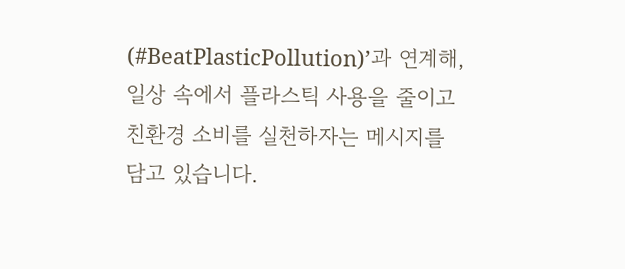(#BeatPlasticPollution)’과 연계해, 일상 속에서 플라스틱 사용을 줄이고 친환경 소비를 실천하자는 메시지를 담고 있습니다.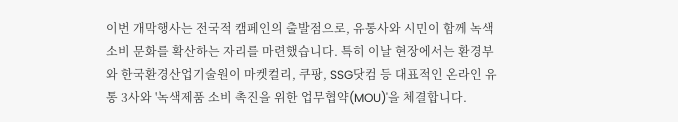이번 개막행사는 전국적 캠페인의 출발점으로, 유통사와 시민이 함께 녹색소비 문화를 확산하는 자리를 마련했습니다. 특히 이날 현장에서는 환경부와 한국환경산업기술원이 마켓컬리, 쿠팡, SSG닷컴 등 대표적인 온라인 유통 3사와 '녹색제품 소비 촉진을 위한 업무협약(MOU)'을 체결합니다.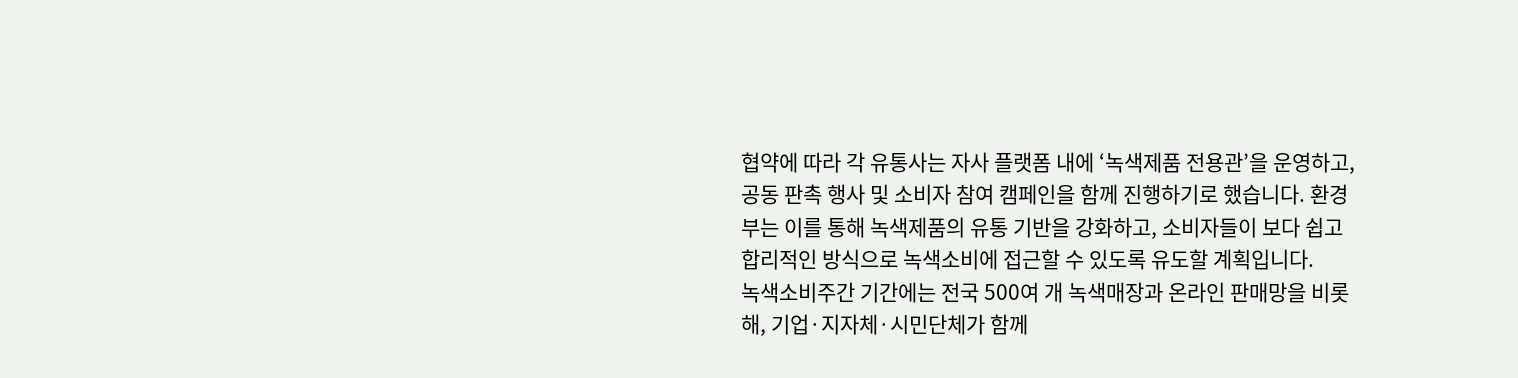협약에 따라 각 유통사는 자사 플랫폼 내에 ‘녹색제품 전용관’을 운영하고, 공동 판촉 행사 및 소비자 참여 캠페인을 함께 진행하기로 했습니다. 환경부는 이를 통해 녹색제품의 유통 기반을 강화하고, 소비자들이 보다 쉽고 합리적인 방식으로 녹색소비에 접근할 수 있도록 유도할 계획입니다.
녹색소비주간 기간에는 전국 500여 개 녹색매장과 온라인 판매망을 비롯해, 기업·지자체·시민단체가 함께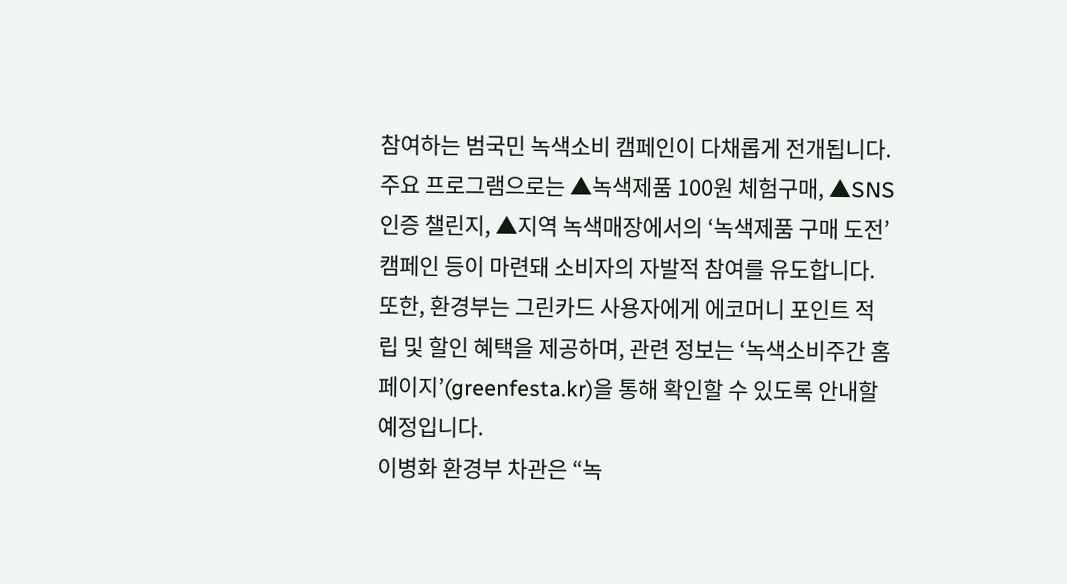참여하는 범국민 녹색소비 캠페인이 다채롭게 전개됩니다.
주요 프로그램으로는 ▲녹색제품 100원 체험구매, ▲SNS 인증 챌린지, ▲지역 녹색매장에서의 ‘녹색제품 구매 도전’ 캠페인 등이 마련돼 소비자의 자발적 참여를 유도합니다.
또한, 환경부는 그린카드 사용자에게 에코머니 포인트 적립 및 할인 혜택을 제공하며, 관련 정보는 ‘녹색소비주간 홈페이지’(greenfesta.kr)을 통해 확인할 수 있도록 안내할 예정입니다.
이병화 환경부 차관은 “녹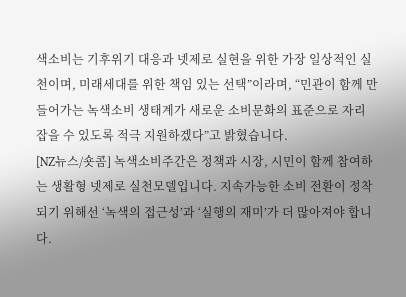색소비는 기후위기 대응과 넷제로 실현을 위한 가장 일상적인 실천이며, 미래세대를 위한 책임 있는 선택”이라며, “민관이 함께 만들어가는 녹색소비 생태계가 새로운 소비문화의 표준으로 자리 잡을 수 있도록 적극 지원하겠다”고 밝혔습니다.
[NZ뉴스/숏콤] 녹색소비주간은 정책과 시장, 시민이 함께 참여하는 생활형 넷제로 실천모델입니다. 지속가능한 소비 전환이 정착되기 위해선 ‘녹색의 접근성’과 ‘실행의 재미’가 더 많아져야 합니다.